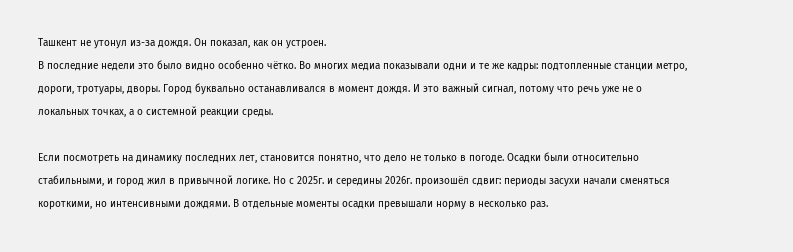Ташкент не утонул из-за дождя. Он показал, как он устроен.
В последние недели это было видно особенно чётко. Во многих медиа показывали одни и те же кадры: подтопленные станции метро, дороги, тротуары, дворы. Город буквально останавливался в момент дождя. И это важный сигнал, потому что речь уже не о локальных точках, а о системной реакции среды.

Если посмотреть на динамику последних лет, становится понятно, что дело не только в погоде. Осадки были относительно стабильными, и город жил в привычной логике. Но с 2025г. и середины 2026г. произошёл сдвиг: периоды засухи начали сменяться короткими, но интенсивными дождями. В отдельные моменты осадки превышали норму в несколько раз.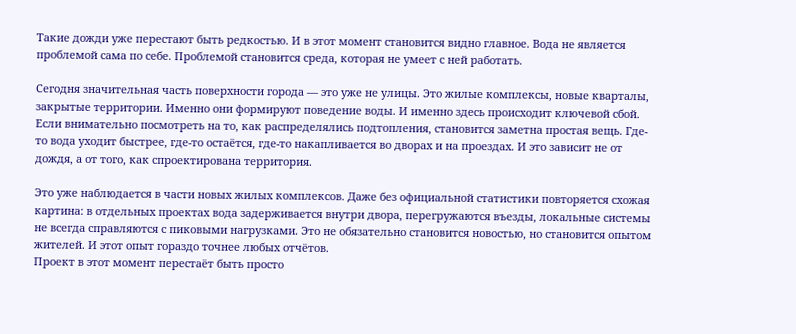Такие дожди уже перестают быть редкостью. И в этот момент становится видно главное. Вода не является проблемой сама по себе. Проблемой становится среда, которая не умеет с ней работать.

Сегодня значительная часть поверхности города — это уже не улицы. Это жилые комплексы, новые кварталы, закрытые территории. Именно они формируют поведение воды. И именно здесь происходит ключевой сбой.
Если внимательно посмотреть на то, как распределялись подтопления, становится заметна простая вещь. Где-то вода уходит быстрее, где-то остаётся, где-то накапливается во дворах и на проездах. И это зависит не от дождя, а от того, как спроектирована территория.

Это уже наблюдается в части новых жилых комплексов. Даже без официальной статистики повторяется схожая картина: в отдельных проектах вода задерживается внутри двора, перегружаются въезды, локальные системы не всегда справляются с пиковыми нагрузками. Это не обязательно становится новостью, но становится опытом жителей. И этот опыт гораздо точнее любых отчётов.
Проект в этот момент перестаёт быть просто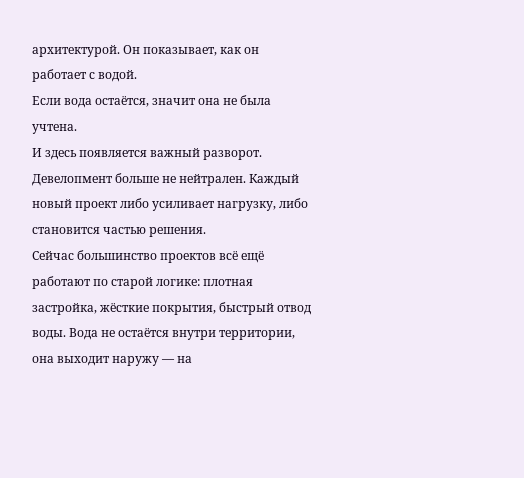архитектурой. Он показывает, как он работает с водой.
Если вода остаётся, значит она не была учтена.
И здесь появляется важный разворот. Девелопмент больше не нейтрален. Каждый новый проект либо усиливает нагрузку, либо становится частью решения.
Сейчас большинство проектов всё ещё работают по старой логике: плотная застройка, жёсткие покрытия, быстрый отвод воды. Вода не остаётся внутри территории, она выходит наружу — на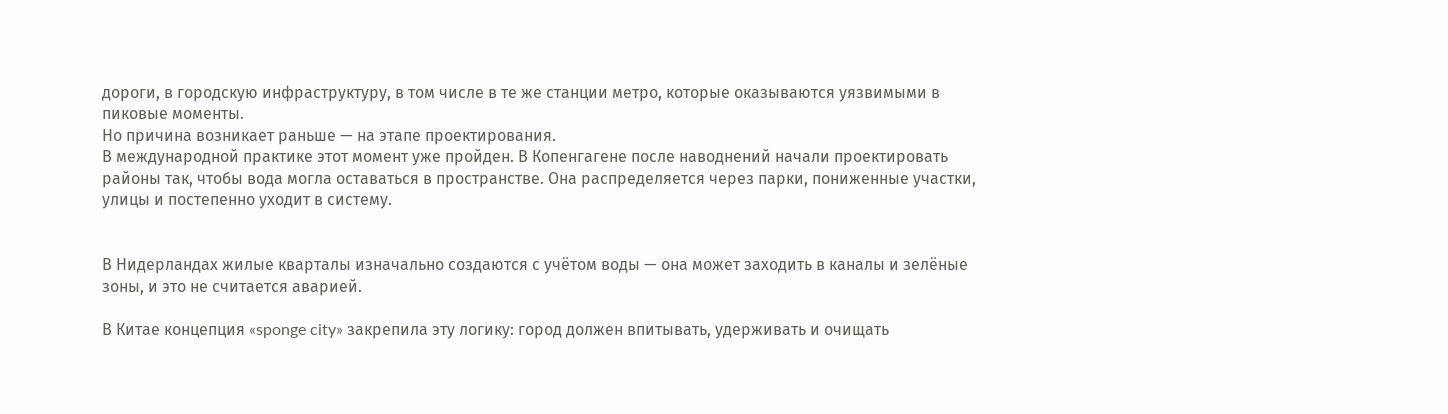дороги, в городскую инфраструктуру, в том числе в те же станции метро, которые оказываются уязвимыми в пиковые моменты.
Но причина возникает раньше — на этапе проектирования.
В международной практике этот момент уже пройден. В Копенгагене после наводнений начали проектировать районы так, чтобы вода могла оставаться в пространстве. Она распределяется через парки, пониженные участки, улицы и постепенно уходит в систему.


В Нидерландах жилые кварталы изначально создаются с учётом воды — она может заходить в каналы и зелёные зоны, и это не считается аварией.

В Китае концепция «sponge city» закрепила эту логику: город должен впитывать, удерживать и очищать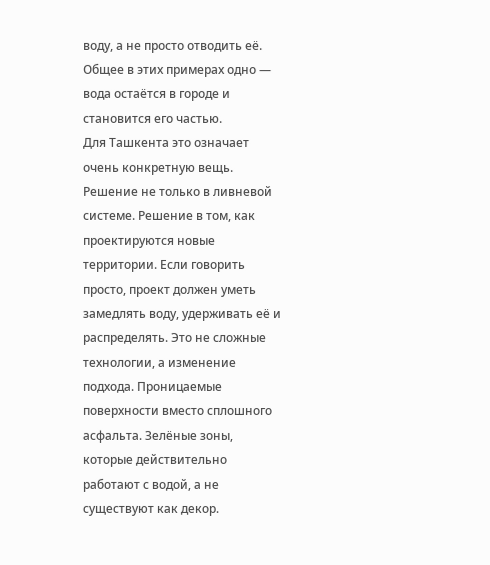воду, а не просто отводить её. Общее в этих примерах одно — вода остаётся в городе и становится его частью.
Для Ташкента это означает очень конкретную вещь. Решение не только в ливневой системе. Решение в том, как проектируются новые территории. Если говорить просто, проект должен уметь замедлять воду, удерживать её и распределять. Это не сложные технологии, а изменение подхода. Проницаемые поверхности вместо сплошного асфальта. Зелёные зоны, которые действительно работают с водой, а не существуют как декор.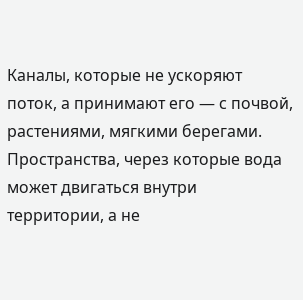Каналы, которые не ускоряют поток, а принимают его — с почвой, растениями, мягкими берегами. Пространства, через которые вода может двигаться внутри территории, а не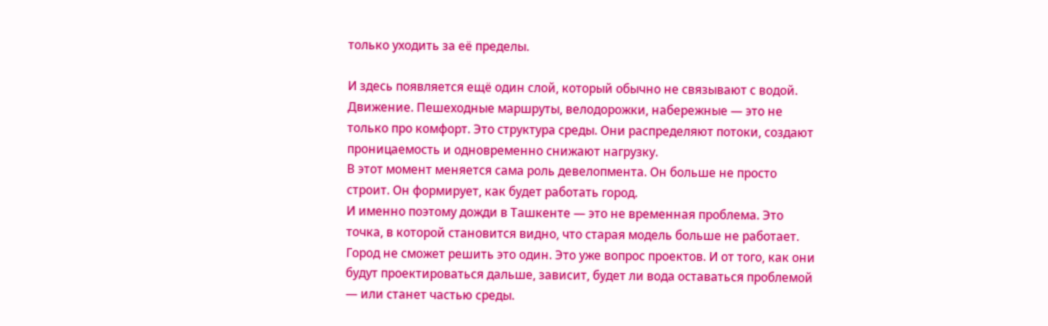только уходить за её пределы.

И здесь появляется ещё один слой, который обычно не связывают с водой. Движение. Пешеходные маршруты, велодорожки, набережные — это не только про комфорт. Это структура среды. Они распределяют потоки, создают проницаемость и одновременно снижают нагрузку.
В этот момент меняется сама роль девелопмента. Он больше не просто строит. Он формирует, как будет работать город.
И именно поэтому дожди в Ташкенте — это не временная проблема. Это точка, в которой становится видно, что старая модель больше не работает.
Город не сможет решить это один. Это уже вопрос проектов. И от того, как они будут проектироваться дальше, зависит, будет ли вода оставаться проблемой — или станет частью среды.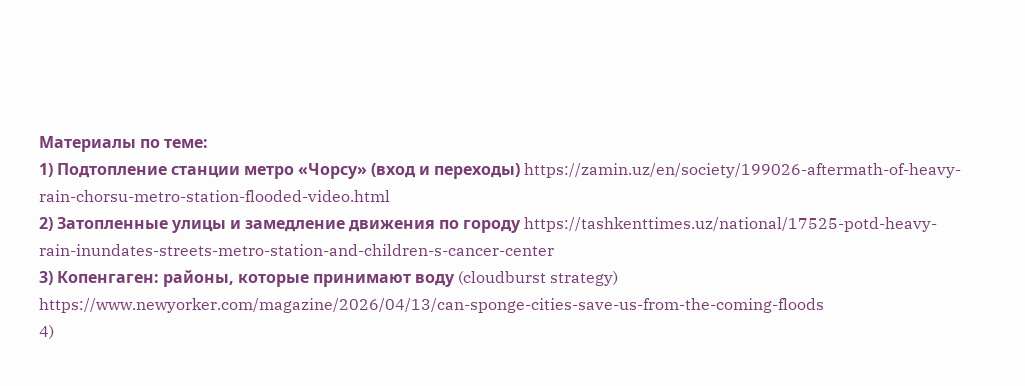Материалы по теме:
1) Подтопление станции метро «Чорсу» (вход и переходы) https://zamin.uz/en/society/199026-aftermath-of-heavy-rain-chorsu-metro-station-flooded-video.html
2) Затопленные улицы и замедление движения по городу https://tashkenttimes.uz/national/17525-potd-heavy-rain-inundates-streets-metro-station-and-children-s-cancer-center
3) Копенгаген: районы, которые принимают воду (cloudburst strategy) https://www.newyorker.com/magazine/2026/04/13/can-sponge-cities-save-us-from-the-coming-floods
4)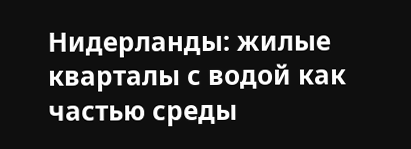Нидерланды: жилые кварталы с водой как частью среды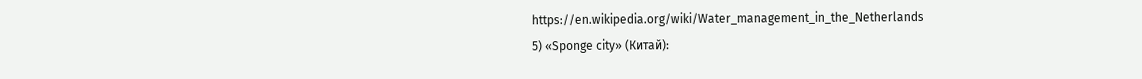https://en.wikipedia.org/wiki/Water_management_in_the_Netherlands
5) «Sponge city» (Китай):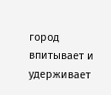город впитывает и удерживает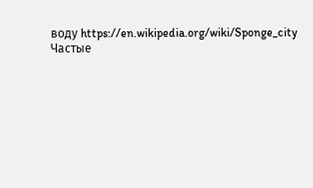воду https://en.wikipedia.org/wiki/Sponge_city
Частые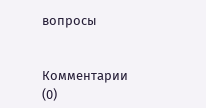вопросы


Комментарии (0)